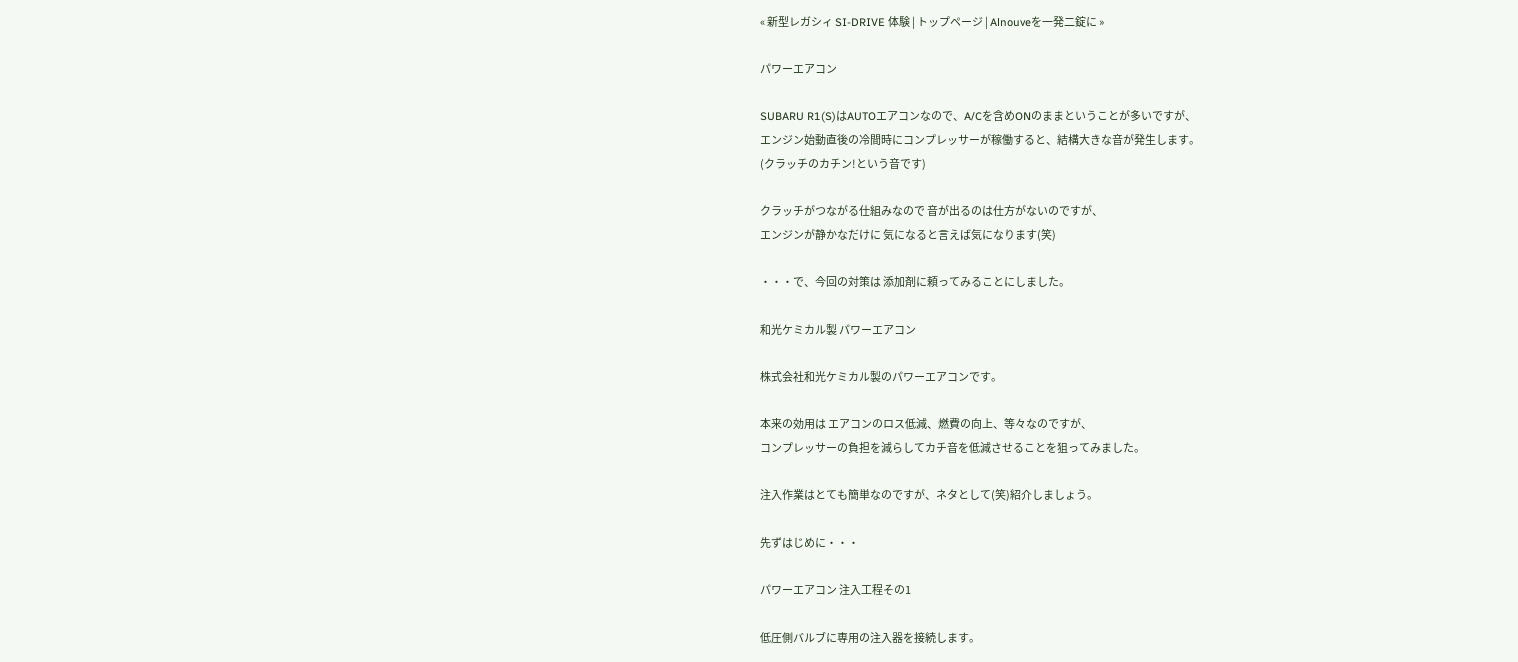« 新型レガシィ SI-DRIVE 体験 | トップページ | Alnouveを一発二錠に »

パワーエアコン

SUBARU R1(S)はAUTOエアコンなので、A/Cを含めONのままということが多いですが、
エンジン始動直後の冷間時にコンプレッサーが稼働すると、結構大きな音が発生します。
(クラッチのカチン!という音です)

クラッチがつながる仕組みなので 音が出るのは仕方がないのですが、
エンジンが静かなだけに 気になると言えば気になります(笑)

・・・で、今回の対策は 添加剤に頼ってみることにしました。

和光ケミカル製 パワーエアコン

株式会社和光ケミカル製のパワーエアコンです。

本来の効用は エアコンのロス低減、燃費の向上、等々なのですが、
コンプレッサーの負担を減らしてカチ音を低減させることを狙ってみました。

注入作業はとても簡単なのですが、ネタとして(笑)紹介しましょう。

先ずはじめに・・・

パワーエアコン 注入工程その1

低圧側バルブに専用の注入器を接続します。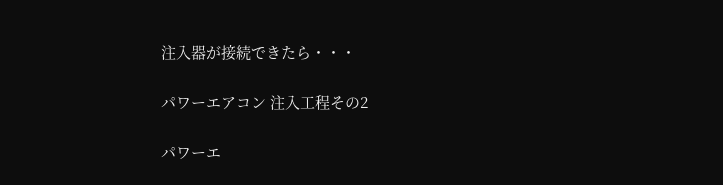注入器が接続できたら・・・

パワーエアコン 注入工程その2

パワーエ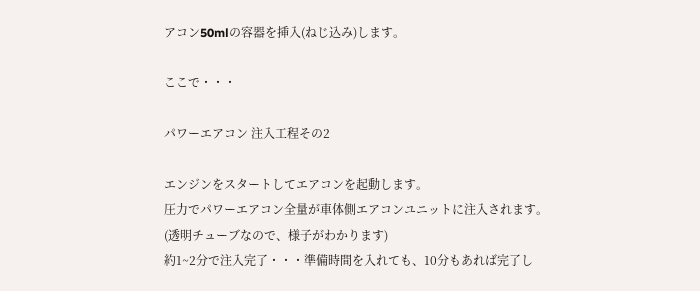アコン50mlの容器を挿入(ねじ込み)します。

ここで・・・

パワーエアコン 注入工程その2

エンジンをスタートしてエアコンを起動します。
圧力でパワーエアコン全量が車体側エアコンユニットに注入されます。
(透明チューブなので、様子がわかります)
約1~2分で注入完了・・・準備時間を入れても、10分もあれば完了し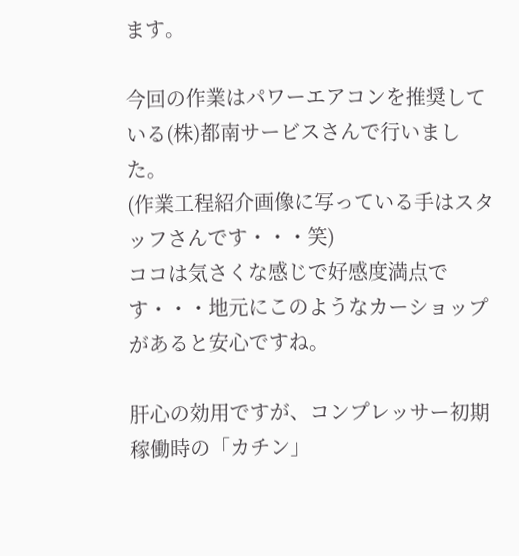ます。

今回の作業はパワーエアコンを推奨している(株)都南サービスさんで行いました。
(作業工程紹介画像に写っている手はスタッフさんです・・・笑)
ココは気さくな感じで好感度満点です・・・地元にこのようなカーショップがあると安心ですね。

肝心の効用ですが、コンプレッサー初期稼働時の「カチン」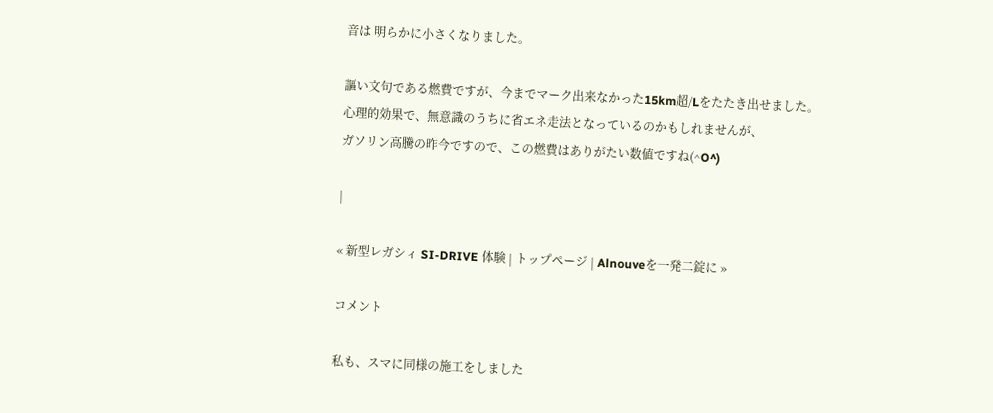音は 明らかに小さくなりました。

謳い文句である燃費ですが、今までマーク出来なかった15km超/Lをたたき出せました。
心理的効果で、無意識のうちに省エネ走法となっているのかもしれませんが、
ガソリン高騰の昨今ですので、この燃費はありがたい数値ですね(^O^)

|

« 新型レガシィ SI-DRIVE 体験 | トップページ | Alnouveを一発二錠に »

コメント

私も、スマに同様の施工をしました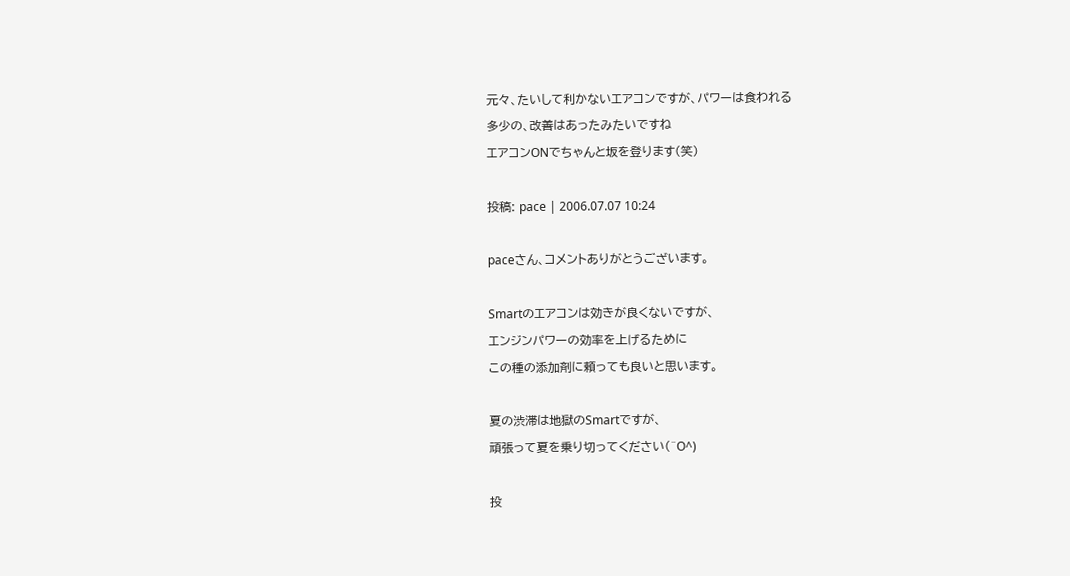元々、たいして利かないエアコンですが、パワーは食われる
多少の、改善はあったみたいですね
エアコンONでちゃんと坂を登ります(笑)

投稿: pace | 2006.07.07 10:24

paceさん、コメントありがとうございます。

Smartのエアコンは効きが良くないですが、
エンジンパワーの効率を上げるために
この種の添加剤に頼っても良いと思います。

夏の渋滞は地獄のSmartですが、
頑張って夏を乗り切ってください(^O^)

投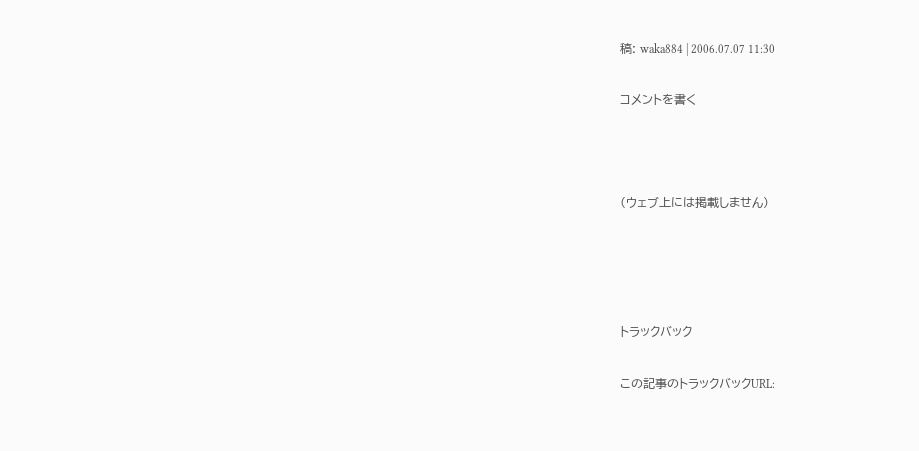稿: waka884 | 2006.07.07 11:30

コメントを書く



(ウェブ上には掲載しません)




トラックバック

この記事のトラックバックURL: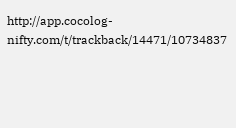http://app.cocolog-nifty.com/t/trackback/14471/10734837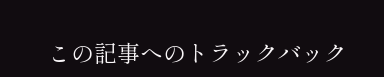この記事へのトラックバック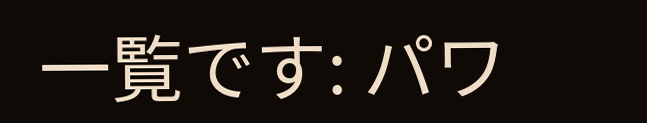一覧です: パワ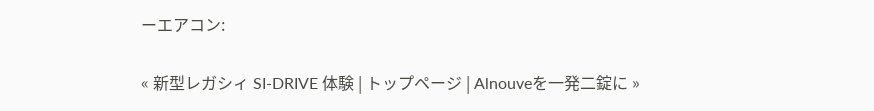ーエアコン:

« 新型レガシィ SI-DRIVE 体験 | トップページ | Alnouveを一発二錠に »